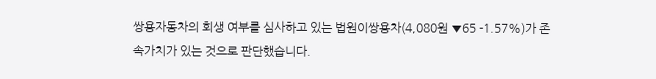쌍용자동차의 회생 여부를 심사하고 있는 법원이쌍용차(4,080원 ▼65 -1.57%)가 존속가치가 있는 것으로 판단했습니다.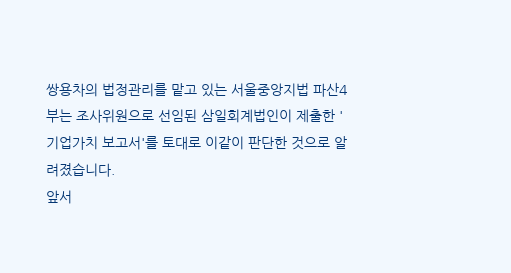쌍용차의 법정관리를 맡고 있는 서울중앙지법 파산4부는 조사위원으로 선임된 삼일회계법인이 제출한 '기업가치 보고서'를 토대로 이같이 판단한 것으로 알려졌습니다.
앞서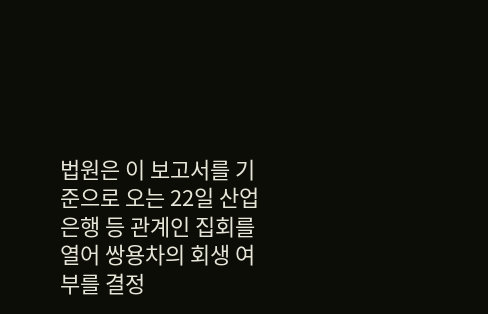법원은 이 보고서를 기준으로 오는 22일 산업은행 등 관계인 집회를 열어 쌍용차의 회생 여부를 결정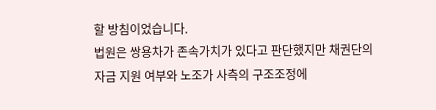할 방침이었습니다.
법원은 쌍용차가 존속가치가 있다고 판단했지만 채권단의 자금 지원 여부와 노조가 사측의 구조조정에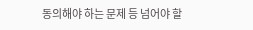동의해야 하는 문제 등 넘어야 할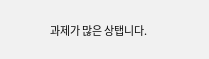과제가 많은 상탭니다.